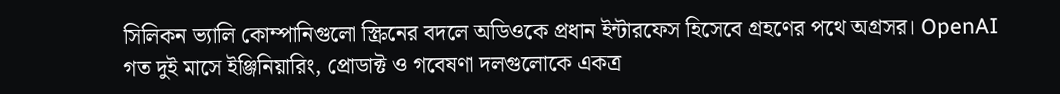সিলিকন ভ্যালি কোম্পানিগুলো স্ক্রিনের বদলে অডিওকে প্রধান ইন্টারফেস হিসেবে গ্রহণের পথে অগ্রসর। OpenAI গত দুই মাসে ইঞ্জিনিয়ারিং, প্রোডাক্ট ও গবেষণা দলগুলোকে একত্র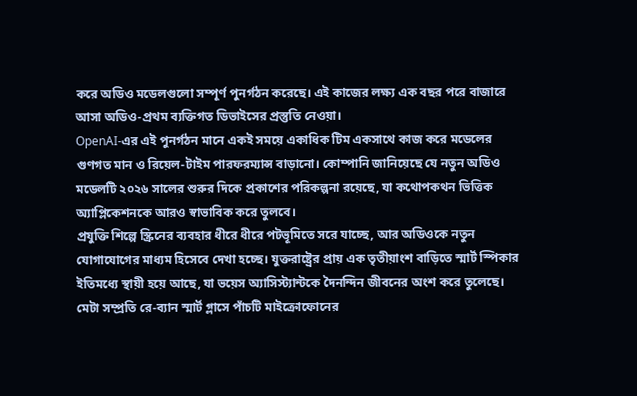করে অডিও মডেলগুলো সম্পূর্ণ পুনর্গঠন করেছে। এই কাজের লক্ষ্য এক বছর পরে বাজারে আসা অডিও‑প্রথম ব্যক্তিগত ডিভাইসের প্রস্তুতি নেওয়া।
OpenAI‑এর এই পুনর্গঠন মানে একই সময়ে একাধিক টিম একসাথে কাজ করে মডেলের গুণগত মান ও রিয়েল‑টাইম পারফরম্যান্স বাড়ানো। কোম্পানি জানিয়েছে যে নতুন অডিও মডেলটি ২০২৬ সালের শুরুর দিকে প্রকাশের পরিকল্পনা রয়েছে, যা কথোপকথন ভিত্তিক অ্যাপ্লিকেশনকে আরও স্বাভাবিক করে তুলবে।
প্রযুক্তি শিল্পে স্ক্রিনের ব্যবহার ধীরে ধীরে পটভূমিতে সরে যাচ্ছে, আর অডিওকে নতুন যোগাযোগের মাধ্যম হিসেবে দেখা হচ্ছে। যুক্তরাষ্ট্রের প্রায় এক তৃতীয়াংশ বাড়িতে স্মার্ট স্পিকার ইতিমধ্যে স্থায়ী হয়ে আছে, যা ভয়েস অ্যাসিস্ট্যান্টকে দৈনন্দিন জীবনের অংশ করে তুলেছে।
মেটা সম্প্রতি রে‑ব্যান স্মার্ট গ্লাসে পাঁচটি মাইক্রোফোনের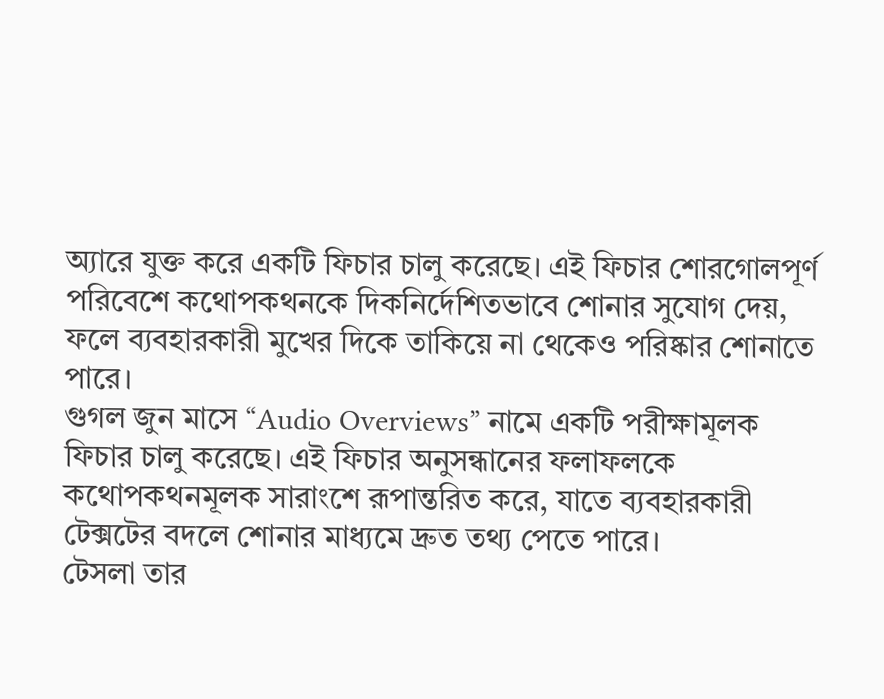অ্যারে যুক্ত করে একটি ফিচার চালু করেছে। এই ফিচার শোরগোলপূর্ণ পরিবেশে কথোপকথনকে দিকনির্দেশিতভাবে শোনার সুযোগ দেয়, ফলে ব্যবহারকারী মুখের দিকে তাকিয়ে না থেকেও পরিষ্কার শোনাতে পারে।
গুগল জুন মাসে “Audio Overviews” নামে একটি পরীক্ষামূলক ফিচার চালু করেছে। এই ফিচার অনুসন্ধানের ফলাফলকে কথোপকথনমূলক সারাংশে রূপান্তরিত করে, যাতে ব্যবহারকারী টেক্সটের বদলে শোনার মাধ্যমে দ্রুত তথ্য পেতে পারে।
টেসলা তার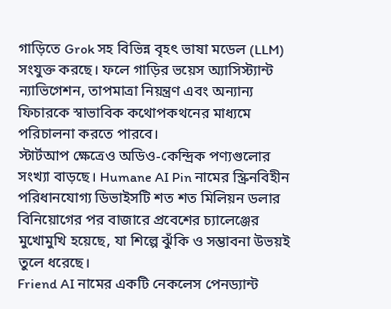গাড়িতে Grok সহ বিভিন্ন বৃহৎ ভাষা মডেল (LLM) সংযুক্ত করছে। ফলে গাড়ির ভয়েস অ্যাসিস্ট্যান্ট ন্যাভিগেশন, তাপমাত্রা নিয়ন্ত্রণ এবং অন্যান্য ফিচারকে স্বাভাবিক কথোপকথনের মাধ্যমে পরিচালনা করতে পারবে।
স্টার্টআপ ক্ষেত্রেও অডিও‑কেন্দ্রিক পণ্যগুলোর সংখ্যা বাড়ছে। Humane AI Pin নামের স্ক্রিনবিহীন পরিধানযোগ্য ডিভাইসটি শত শত মিলিয়ন ডলার বিনিয়োগের পর বাজারে প্রবেশের চ্যালেঞ্জের মুখোমুখি হয়েছে, যা শিল্পে ঝুঁকি ও সম্ভাবনা উভয়ই তুলে ধরেছে।
Friend AI নামের একটি নেকলেস পেনড্যান্ট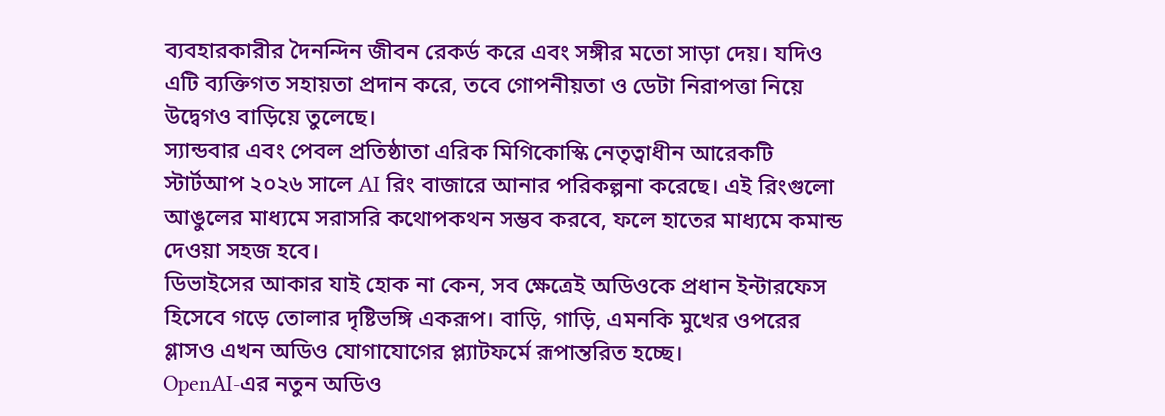ব্যবহারকারীর দৈনন্দিন জীবন রেকর্ড করে এবং সঙ্গীর মতো সাড়া দেয়। যদিও এটি ব্যক্তিগত সহায়তা প্রদান করে, তবে গোপনীয়তা ও ডেটা নিরাপত্তা নিয়ে উদ্বেগও বাড়িয়ে তুলেছে।
স্যান্ডবার এবং পেবল প্রতিষ্ঠাতা এরিক মিগিকোস্কি নেতৃত্বাধীন আরেকটি স্টার্টআপ ২০২৬ সালে AI রিং বাজারে আনার পরিকল্পনা করেছে। এই রিংগুলো আঙুলের মাধ্যমে সরাসরি কথোপকথন সম্ভব করবে, ফলে হাতের মাধ্যমে কমান্ড দেওয়া সহজ হবে।
ডিভাইসের আকার যাই হোক না কেন, সব ক্ষেত্রেই অডিওকে প্রধান ইন্টারফেস হিসেবে গড়ে তোলার দৃষ্টিভঙ্গি একরূপ। বাড়ি, গাড়ি, এমনকি মুখের ওপরের গ্লাসও এখন অডিও যোগাযোগের প্ল্যাটফর্মে রূপান্তরিত হচ্ছে।
OpenAI‑এর নতুন অডিও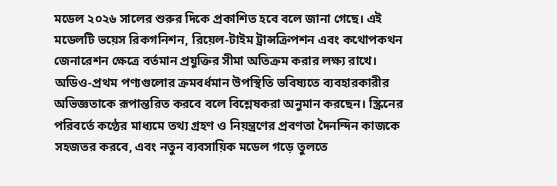মডেল ২০২৬ সালের শুরুর দিকে প্রকাশিত হবে বলে জানা গেছে। এই মডেলটি ভয়েস রিকগনিশন, রিয়েল‑টাইম ট্রান্সক্রিপশন এবং কথোপকথন জেনারেশন ক্ষেত্রে বর্তমান প্রযুক্তির সীমা অতিক্রম করার লক্ষ্য রাখে।
অডিও‑প্রথম পণ্যগুলোর ক্রমবর্ধমান উপস্থিতি ভবিষ্যতে ব্যবহারকারীর অভিজ্ঞতাকে রূপান্তরিত করবে বলে বিশ্লেষকরা অনুমান করছেন। স্ক্রিনের পরিবর্তে কণ্ঠের মাধ্যমে তথ্য গ্রহণ ও নিয়ন্ত্রণের প্রবণতা দৈনন্দিন কাজকে সহজতর করবে, এবং নতুন ব্যবসায়িক মডেল গড়ে তুলতে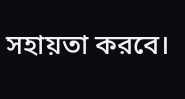সহায়তা করবে।